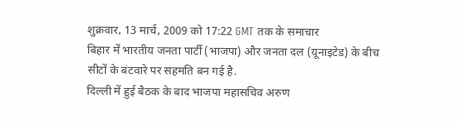शुक्रवार, 13 मार्च, 2009 को 17:22 GMT तक के समाचार
बिहार में भारतीय जनता पार्टी (भाजपा) और जनता दल (यूनाइटेड) के बीच सीटों के बंटवारे पर सहमति बन गई है.
दिल्ली में हुई बैठक के बाद भाजपा महासचिव अरुण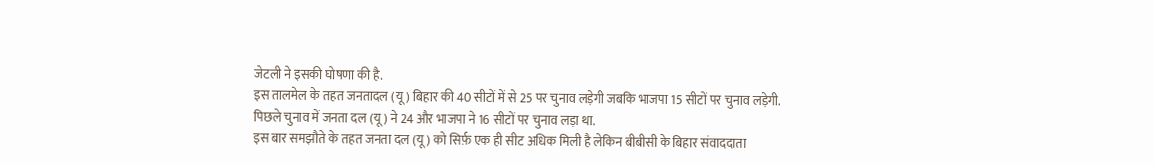जेटली ने इसकी घोषणा की है.
इस तालमेल के तहत जनतादल (यू) बिहार की 40 सीटों में से 25 पर चुनाव लड़ेगी जबकि भाजपा 15 सीटों पर चुनाव लड़ेगी.
पिछले चुनाव में जनता दल (यू) ने 24 और भाजपा ने 16 सीटों पर चुनाव लड़ा था.
इस बार समझौते के तहत जनता दल (यू) को सिर्फ़ एक ही सीट अधिक मिली है लेकिन बीबीसी के बिहार संवाददाता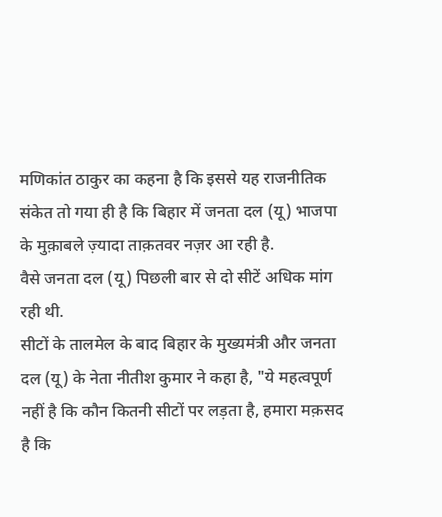मणिकांत ठाकुर का कहना है कि इससे यह राजनीतिक संकेत तो गया ही है कि बिहार में जनता दल (यू) भाजपा के मुक़ाबले ज़्यादा ताक़तवर नज़र आ रही है.
वैसे जनता दल (यू) पिछली बार से दो सीटें अधिक मांग रही थी.
सीटों के तालमेल के बाद बिहार के मुख्यमंत्री और जनता दल (यू) के नेता नीतीश कुमार ने कहा है, "ये महत्वपूर्ण नहीं है कि कौन कितनी सीटों पर लड़ता है, हमारा मक़सद है कि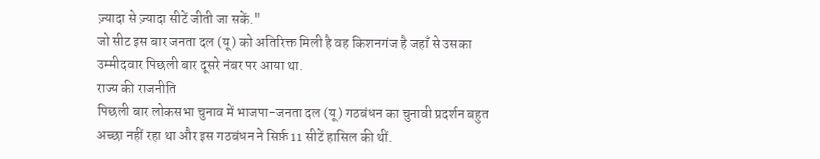ज़्यादा से ज़्यादा सीटें जीती जा सकें."
जो सीट इस बार जनता दल (यू) को अतिरिक्त मिली है वह किशनगंज है जहाँ से उसका उम्मीदवार पिछली बार दूसरे नंबर पर आया था.
राज्य की राजनीति
पिछली बार लोकसभा चुनाव में भाजपा-जनता दल (यू) गठबंधन का चुनावी प्रदर्शन बहुत अच्छा नहीं रहा था और इस गठबंधन ने सिर्फ़ 11 सीटें हासिल की थीं.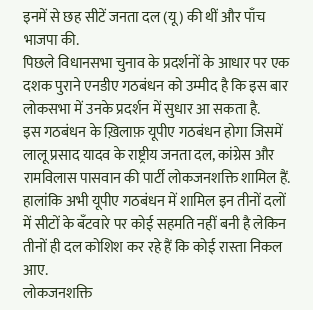इनमें से छह सीटें जनता दल (यू) की थीं और पाँच भाजपा की.
पिछले विधानसभा चुनाव के प्रदर्शनों के आधार पर एक दशक पुराने एनडीए गठबंधन को उम्मीद है कि इस बार लोकसभा में उनके प्रदर्शन में सुधार आ सकता है.
इस गठबंधन के ख़िलाफ़ यूपीए गठबंधन होगा जिसमें लालू प्रसाद यादव के राष्ट्रीय जनता दल, कांग्रेस और रामविलास पासवान की पार्टी लोकजनशक्ति शामिल हैं.
हालांकि अभी यूपीए गठबंधन में शामिल इन तीनों दलों में सीटों के बँटवारे पर कोई सहमति नहीं बनी है लेकिन तीनों ही दल कोशिश कर रहे हैं कि कोई रास्ता निकल आए.
लोकजनशक्ति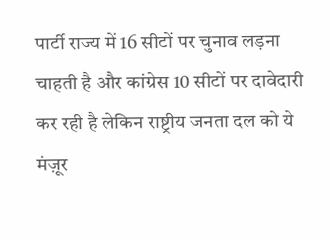पार्टी राज्य में 16 सीटों पर चुनाव लड़ना चाहती है और कांग्रेस 10 सीटों पर दावेदारी कर रही है लेकिन राष्ट्रीय जनता दल को ये मंज़ूर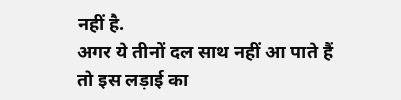नहीं है.
अगर ये तीनों दल साथ नहीं आ पाते हैं तो इस लड़ाई का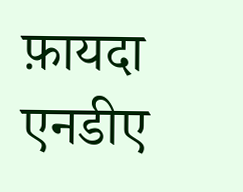फ़ायदा एनडीए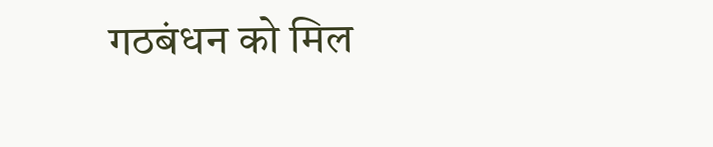गठबंधन को मिल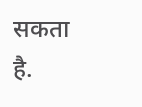सकता है.